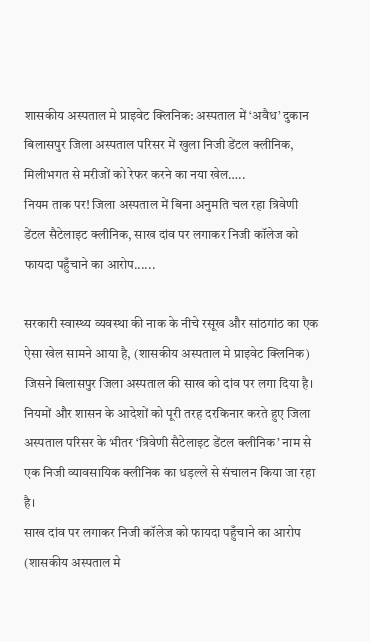शासकीय अस्पताल मे प्राइवेट क्लिनिक: अस्पताल में ‘अवैध’ दुकान बिलासपुर जिला अस्पताल परिसर में खुला निजी डेंटल क्लीनिक, मिलीभगत से मरीजों को रेफर करने का नया खेल…..
नियम ताक पर! जिला अस्पताल में बिना अनुमति चल रहा त्रिवेणी डेंटल सैटेलाइट क्लीनिक, साख दांव पर लगाकर निजी कॉलेज को फायदा पहुँचाने का आरोप......

सरकारी स्वास्थ्य व्यवस्था की नाक के नीचे रसूख और सांठगांठ का एक ऐसा खेल सामने आया है, (शासकीय अस्पताल मे प्राइवेट क्लिनिक) जिसने बिलासपुर जिला अस्पताल की साख को दांव पर लगा दिया है। नियमों और शासन के आदेशों को पूरी तरह दरकिनार करते हुए जिला अस्पताल परिसर के भीतर ‘त्रिवेणी सैटेलाइट डेंटल क्लीनिक’ नाम से एक निजी व्यावसायिक क्लीनिक का धड़ल्ले से संचालन किया जा रहा है।
साख दांव पर लगाकर निजी कॉलेज को फायदा पहुँचाने का आरोप (शासकीय अस्पताल मे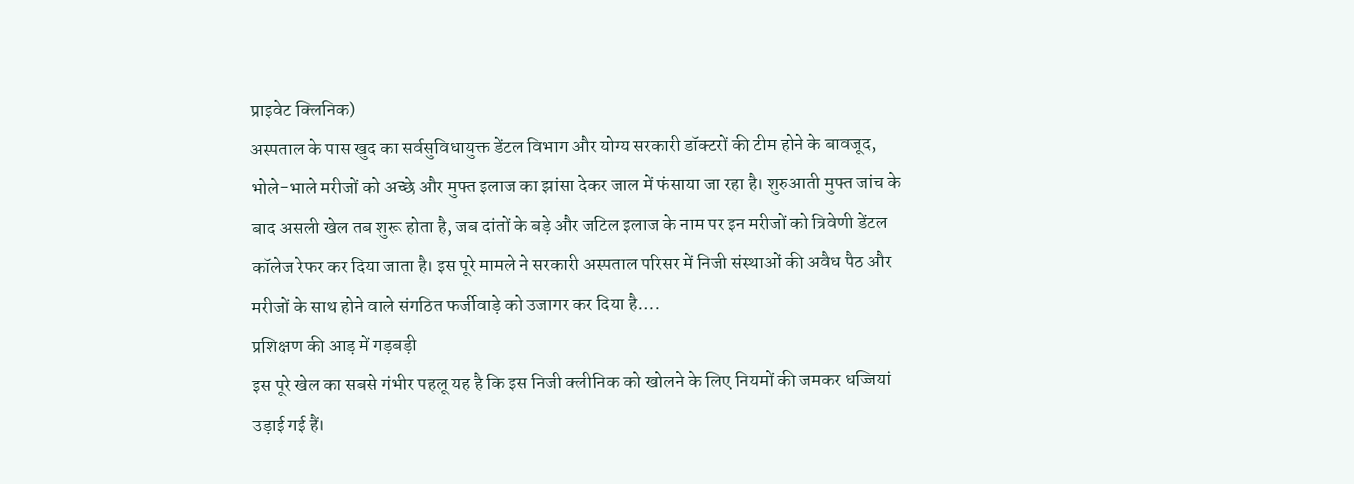प्राइवेट क्लिनिक)
अस्पताल के पास खुद का सर्वसुविधायुक्त डेंटल विभाग और योग्य सरकारी डॉक्टरों की टीम होने के बावजूद, भोले-भाले मरीजों को अच्छे और मुफ्त इलाज का झांसा देकर जाल में फंसाया जा रहा है। शुरुआती मुफ्त जांच के बाद असली खेल तब शुरू होता है, जब दांतों के बड़े और जटिल इलाज के नाम पर इन मरीजों को त्रिवेणी डेंटल कॉलेज रेफर कर दिया जाता है। इस पूरे मामले ने सरकारी अस्पताल परिसर में निजी संस्थाओं की अवैध पैठ और मरीजों के साथ होने वाले संगठित फर्जीवाड़े को उजागर कर दिया है….
प्रशिक्षण की आड़ में गड़बड़ी
इस पूरे खेल का सबसे गंभीर पहलू यह है कि इस निजी क्लीनिक को खोलने के लिए नियमों की जमकर धज्जियां उड़ाई गई हैं।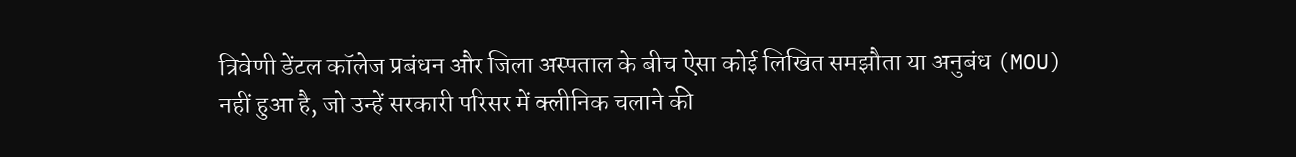त्रिवेणी डेंटल कॉलेज प्रबंधन और जिला अस्पताल के बीच ऐसा कोई लिखित समझौता या अनुबंध (MOU) नहीं हुआ है, जो उन्हें सरकारी परिसर में क्लीनिक चलाने की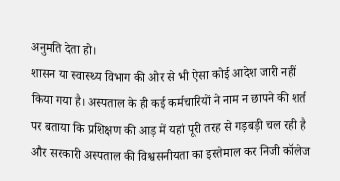अनुमति देता हो।
शासन या स्वास्थ्य विभाग की ओर से भी ऐसा कोई आदेश जारी नहीं किया गया है। अस्पताल के ही कई कर्मचारियों ने नाम न छापने की शर्त पर बताया कि प्रशिक्षण की आड़ में यहां पूरी तरह से गड़बड़ी चल रही है और सरकारी अस्पताल की विश्वसनीयता का इस्तेमाल कर निजी कॉलेज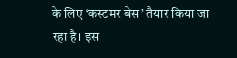के लिए ‘कस्टमर बेस’ तैयार किया जा रहा है। इस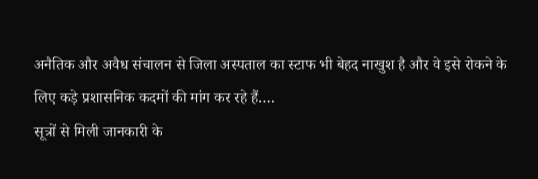अनैतिक और अवैध संचालन से जिला अस्पताल का स्टाफ भी बेहद नाखुश है और वे इसे रोकने के लिए कड़े प्रशासनिक कदमों की मांग कर रहे हैं….
सूत्रों से मिली जानकारी के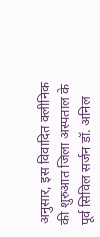अनुसार, इस विवादित क्लीनिक की शुरुआत जिला अस्पताल के पूर्व सिविल सर्जन डॉ. अनिल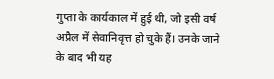गुप्ता के कार्यकाल में हुई थी, जो इसी वर्ष अप्रैल में सेवानिवृत्त हो चुके हैं। उनके जाने के बाद भी यह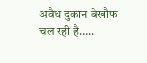अवैध दुकान बेखौफ चल रही है…..